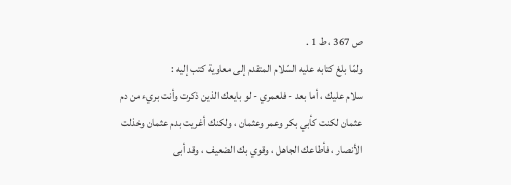ص 367 ، ط 1 .
ولمّا بلغ كتابه عليه السّلام المتقدم إلى معاوية كتب إليه :
سلام عليك ، أما بعد - فلعمري - لو بايعك الذين ذكرت وأنت بريء من دم عثمان لكنت كأبي بكر وعمر وعثمان ، ولكنك أغريت بدم عثمان وخذلت الأنصار ، فأطاعك الجاهل ، وقوي بك الضعيف ، وقد أبى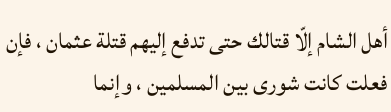أهل الشام إلّا قتالك حتى تدفع إليهم قتلة عثمان ، فإن فعلت كانت شورى بين المسلمين ، وإنما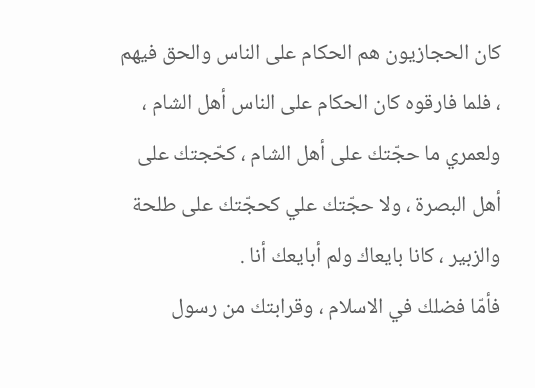كان الحجازيون هم الحكام على الناس والحق فيهم ، فلما فارقوه كان الحكام على الناس أهل الشام ، ولعمري ما حجّتك على أهل الشام ، كحّجتك على أهل البصرة ، ولا حجّتك علي كحجّتك على طلحة والزبير ، كانا بايعاك ولم أبايعك أنا .
فأمّا فضلك في الاسلام ، وقرابتك من رسول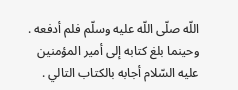اللّه صلّى اللّه عليه وسلّم فلم أدفعه .
وحينما بلغ كتابه إلى أمير المؤمنين عليه السّلام أجابه بالكتاب التالي .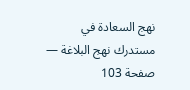نهج السعادة في مستدرك نهج البلاغة — صفحة 103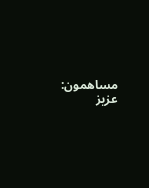مساهمون: عزيز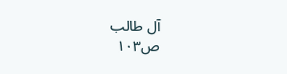آل طالب
ص١٠٣